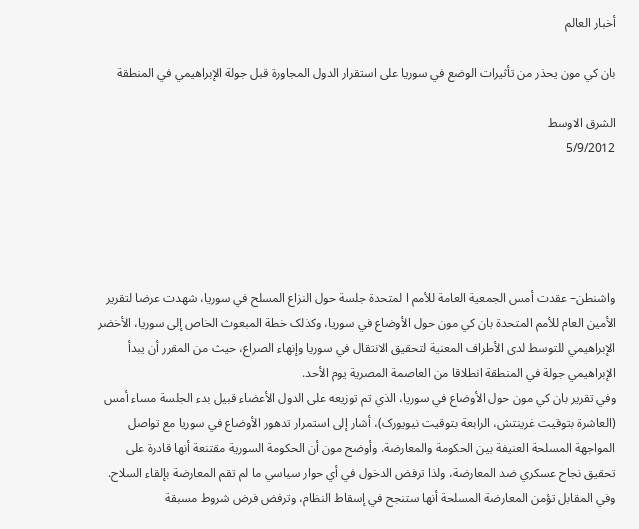أخبار العالم

بان کي مون يحذر من تأثيرات الوضع في سوريا علی استقرار الدول المجاورة قبل جولة الإبراهيمي في المنطقة

الشرق الاوسط
5/9/2012





واشنطن– عقدت أمس الجمعية العامة للأمم ا لمتحدة جلسة حول النزاع المسلح في سوريا، شهدت عرضا لتقرير الأمين العام للأمم المتحدة بان کي مون حول الأوضاع في سوريا، وکذلک خطة المبعوث الخاص إلی سوريا، الأخضر الإبراهيمي للتوسط لدی الأطراف المعنية لتحقيق الانتقال في سوريا وإنهاء الصراع، حيث من المقرر أن يبدأ الإبراهيمي جولة في المنطقة انطلاقا من العاصمة المصرية يوم الأحد.
وفي تقرير بان کي مون حول الأوضاع في سوريا، الذي تم توزيعه علی الدول الأعضاء قبيل بدء الجلسة مساء أمس (العاشرة بتوقيت غرينتش، الرابعة بتوقيت نيويورک)، أشار إلی استمرار تدهور الأوضاع في سوريا مع تواصل المواجهة المسلحة العنيفة بين الحکومة والمعارضة. وأوضح مون أن الحکومة السورية مقتنعة أنها قادرة علی تحقيق نجاح عسکري ضد المعارضة، ولذا ترفض الدخول في أي حوار سياسي ما لم تقم المعارضة بإلقاء السلاح. وفي المقابل تؤمن المعارضة المسلحة أنها ستنجح في إسقاط النظام، وترفض فرض شروط مسبقة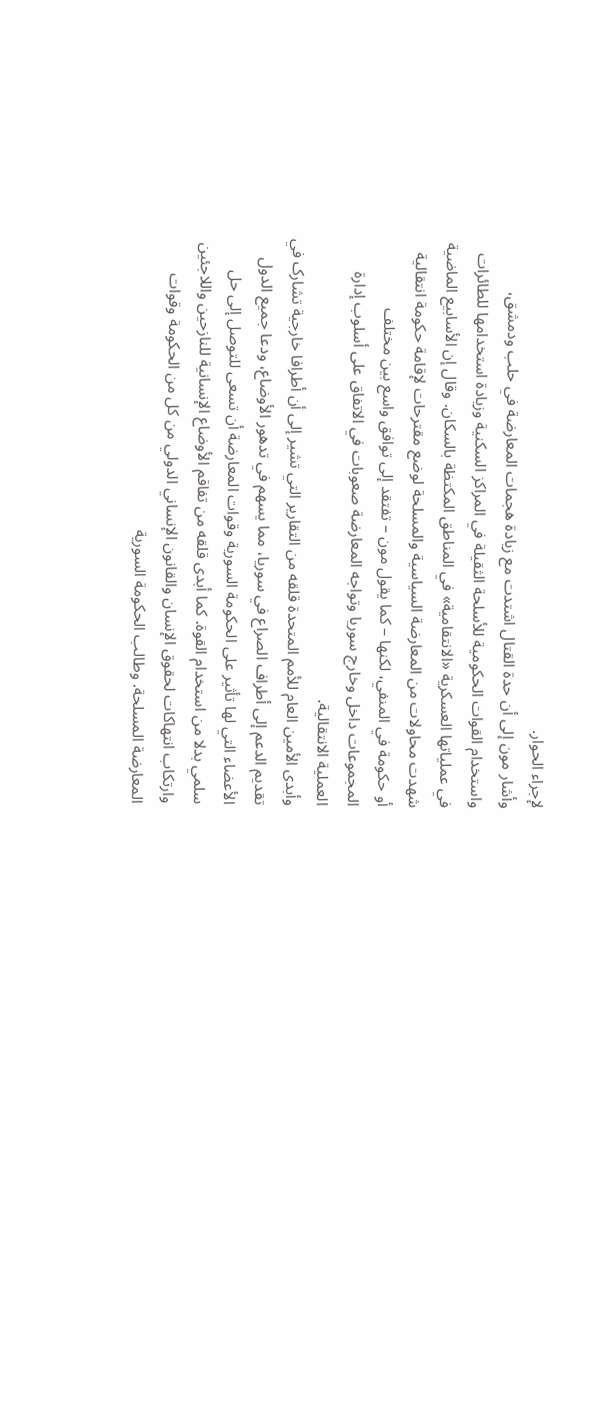لإجراء الحوار.
وأشار مون إلی أن حدة القتال اشتدت مع زيادة هجمات المعارضة في حلب ودمشق، واستخدام القوات الحکومية للأسلحة الثقيلة في المراکز السکنية وزيادة استخدامها للطائرات في عملياتها العسکرية «الانتقامية» في المناطق المکتظة بالسکان. وقال إن الأسابيع الماضية شهدت محاولات من المعارضة السياسية والمسلحة لوضع مقترحات لإقامة حکومة انتقالية أو حکومة في المنفي، لکنها – کما يقول مون – تفتقد إلی توافق واسع بين مختلف المجموعات داخل وخارج سوريا وتواجه المعارضة صعوبات في الاتفاق علی أسلوب إدارة العملية الانتقالية.
وأبدی الأمين العام للأمم المتحدة قلقه من التقارير التي تشير إلی أن أطرافا خارجية تشارک في تقديم الدعم إلی أطراف الصراع في سوريا، مما يسهم في تدهور الأوضاع، ودعا جميع الدول الأعضاء التي لها تأثير علی الحکومة السورية وقوات المعارضة أن تسعی للتوصل إلی حل سلمي بدلا من استخدام القوة. کما أبدی قلقه من تفاقم الأوضاع الإنسانية للنازحين واللاجئين وارتکاب انتهاکات لحقوق الإنسان والقانون الإنساني الدولي من کل من الحکومة وقوات المعارضة المسلحة. وطالب الحکومة السورية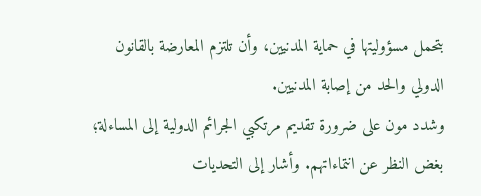بتحمل مسؤوليتها في حماية المدنيين، وأن تلتزم المعارضة بالقانون الدولي والحد من إصابة المدنيين.
وشدد مون علی ضرورة تقديم مرتکبي الجرائم الدولية إلی المساءلة؛ بغض النظر عن انتماءاتهم. وأشار إلی التحديات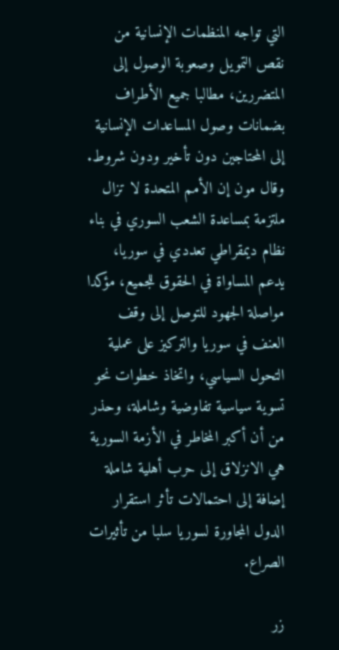التي تواجه المنظمات الإنسانية من نقص التمويل وصعوبة الوصول إلی المتضررين، مطالبا جميع الأطراف بضمانات وصول المساعدات الإنسانية إلی المحتاجين دون تأخير ودون شروط.
وقال مون إن الأمم المتحدة لا تزال ملتزمة بمساعدة الشعب السوري في بناء نظام ديمقراطي تعددي في سوريا، يدعم المساواة في الحقوق للجميع، مؤکدا مواصلة الجهود للتوصل إلی وقف العنف في سوريا والترکيز علی عملية التحول السياسي، واتخاذ خطوات نحو تسوية سياسية تفاوضية وشاملة، وحذر من أن أکبر المخاطر في الأزمة السورية هي الانزلاق إلی حرب أهلية شاملة إضافة إلی احتمالات تأثر استقرار الدول المجاورة لسوريا سلبا من تأثيرات الصراع.

زر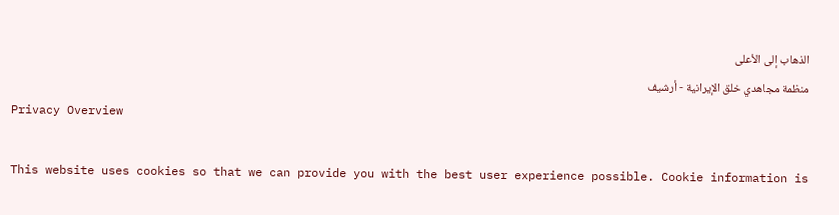الذهاب إلى الأعلى
منظمة مجاهدي خلق الإيرانية - أرشیف
Privacy Overview

This website uses cookies so that we can provide you with the best user experience possible. Cookie information is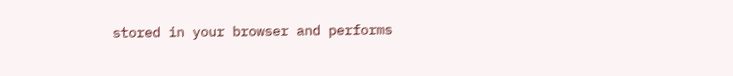stored in your browser and performs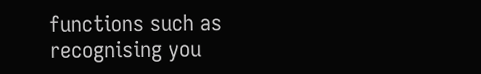functions such as recognising you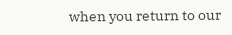when you return to our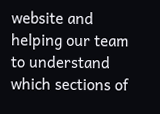website and helping our team to understand which sections of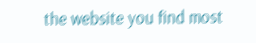the website you find most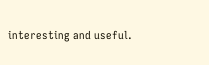interesting and useful.